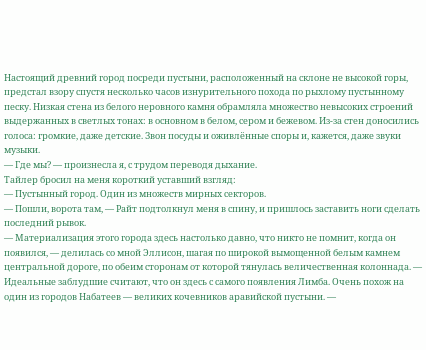Настоящий древний город посреди пустыни, расположенный на склоне не высокой горы, предстал взору спустя несколько часов изнурительного похода по рыхлому пустынному песку. Низкая стена из белого неровного камня обрамляла множество невысоких строений выдержанных в светлых тонах: в основном в белом, сером и бежевом. Из-за стен доносились голоса: громкие, даже детские. Звон посуды и оживлённые споры и, кажется, даже звуки музыки.
— Где мы? — произнесла я, с трудом переводя дыхание.
Тайлер бросил на меня короткий уставший взгляд:
— Пустынный город. Один из множеств мирных секторов.
— Пошли, ворота там, — Райт подтолкнул меня в спину, и пришлось заставить ноги сделать последний рывок.
— Материализация этого города здесь настолько давно, что никто не помнит, когда он появился, — делилась со мной Эллисон, шагая по широкой вымощенной белым камнем центральной дороге, по обеим сторонам от которой тянулась величественная колоннада. — Идеальные заблудшие считают, что он здесь с самого появления Лимба. Очень похож на один из городов Набатеев — великих кочевников аравийской пустыни. —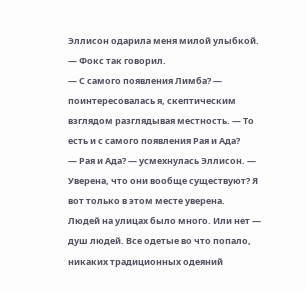Эллисон одарила меня милой улыбкой. — Фокс так говорил.
— С самого появления Лимба? — поинтересовалась я, скептическим взглядом разглядывая местность. — То есть и с самого появления Рая и Ада?
— Рая и Ада? — усмехнулась Эллисон. — Уверена, что они вообще существуют? Я вот только в этом месте уверена.
Людей на улицах было много. Или нет — душ людей. Все одетые во что попало, никаких традиционных одеяний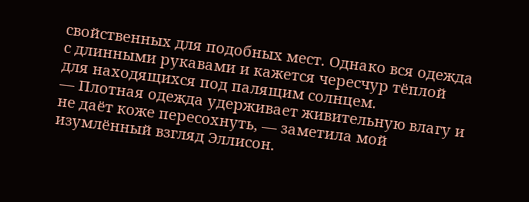свойственных для подобных мест. Однако вся одежда с длинными рукавами и кажется чересчур тёплой для находящихся под палящим солнцем.
— Плотная одежда удерживает живительную влагу и не даёт коже пересохнуть, — заметила мой изумлённый взгляд Эллисон.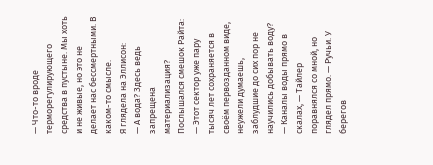— Что-то вроде терморегулирующего средства в пустыне. Мы хоть и не живые, но это не делает нас бессмертными. В каком-то смысле.
Я глядела на Эллисон:
— А вода? Здесь ведь запрещена материализация?
Послышался смешок Райта:
— Этот сектор уже пару тысяч лет сохраняется в своём первозданном виде, неужели думаешь, заблудшие до сих пор не научились добывать воду?
— Каналы воды прямо в скалах, — Тайлер поравнялся со мной, но глядел прямо. — Ручьи. У берегов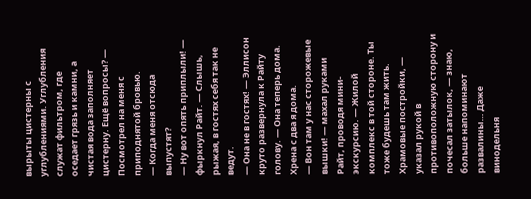вырыты цистерны с углублениями. Углубления служат фильтром, где оседает грязь и камни, а чистая вода заполняет цистерну. Ещё вопросы? — Посмотрел на меня с приподнятой бровью.
— Когда меня отсюда выпустят?
— Ну вот опять приплыли! — фыркнул Райт. — Слышь, рыжая, в гостях себя так не ведут.
— Она не в гостях! — Эллисон круто развернула к Райту голову. — Она теперь дома.
Хрена с два я дома.
— Вон там у нас сторожевые вышки! — махал руками Райт, проводя мини-экскурсию. — Жилой комплекс в той стороне. Ты тоже будешь там жить. Храмовые постройки, — указал рукой в противоположную сторону и почесал затылок, — знаю, больше напоминают развалины… Даже винодельня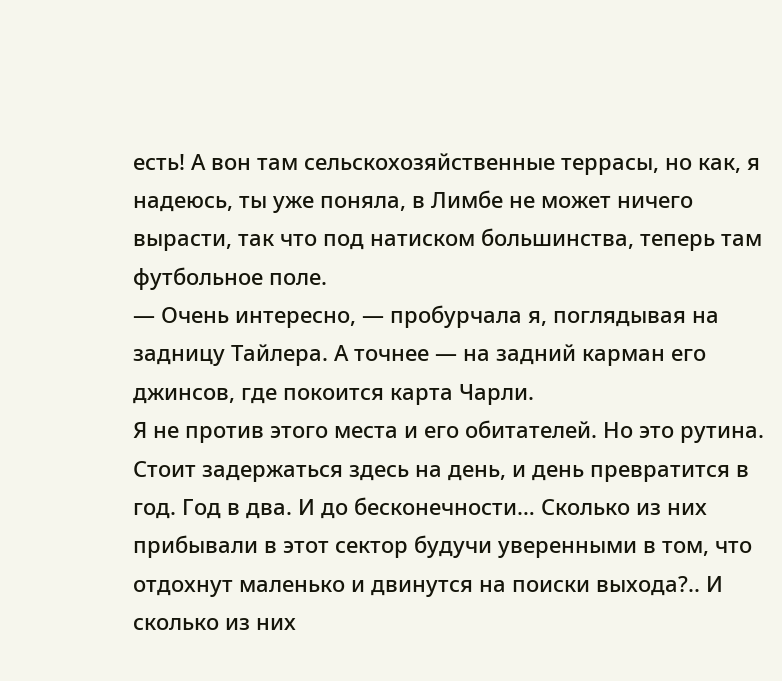есть! А вон там сельскохозяйственные террасы, но как, я надеюсь, ты уже поняла, в Лимбе не может ничего вырасти, так что под натиском большинства, теперь там футбольное поле.
— Очень интересно, — пробурчала я, поглядывая на задницу Тайлера. А точнее — на задний карман его джинсов, где покоится карта Чарли.
Я не против этого места и его обитателей. Но это рутина. Стоит задержаться здесь на день, и день превратится в год. Год в два. И до бесконечности… Сколько из них прибывали в этот сектор будучи уверенными в том, что отдохнут маленько и двинутся на поиски выхода?.. И сколько из них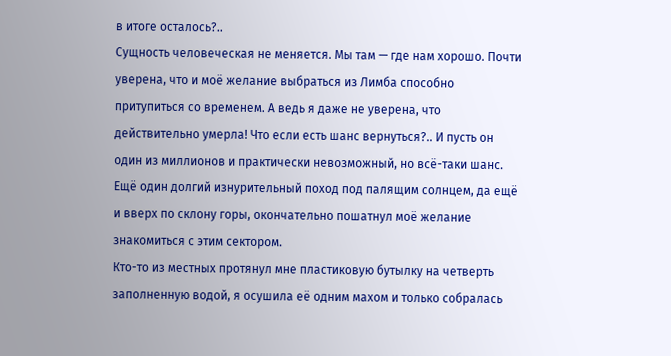в итоге осталось?..
Сущность человеческая не меняется. Мы там — где нам хорошо. Почти уверена, что и моё желание выбраться из Лимба способно притупиться со временем. А ведь я даже не уверена, что действительно умерла! Что если есть шанс вернуться?.. И пусть он один из миллионов и практически невозможный, но всё-таки шанс.
Ещё один долгий изнурительный поход под палящим солнцем, да ещё и вверх по склону горы, окончательно пошатнул моё желание знакомиться с этим сектором.
Кто-то из местных протянул мне пластиковую бутылку на четверть заполненную водой, я осушила её одним махом и только собралась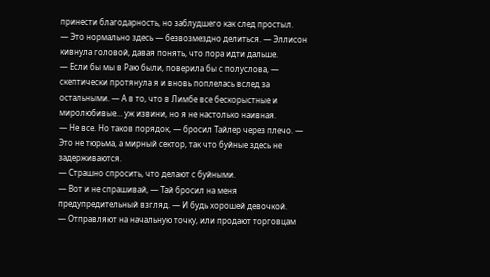принести благодарность, но заблудшего как след простыл.
— Это нормально здесь — безвозмездно делиться. — Эллисон кивнула головой, давая понять, что пора идти дальше.
— Если бы мы в Раю были, поверила бы с полуслова, — скептически протянула я и вновь поплелась вслед за остальными. — А в то, что в Лимбе все бескорыстные и миролюбивые… уж извини, но я не настолько наивная.
— Не все. Но таков порядок, — бросил Тайлер через плечо. — Это не тюрьма, а мирный сектор, так что буйные здесь не задерживаются.
— Страшно спросить, что делают с буйными.
— Вот и не спрашивай, — Тай бросил на меня предупредительный взгляд. — И будь хорошей девочкой.
— Отправляют на начальную точку, или продают торговцам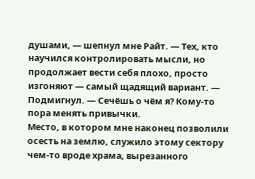душами, — шепнул мне Райт. — Тех, кто научился контролировать мысли, но продолжает вести себя плохо, просто изгоняют — самый щадящий вариант. — Подмигнул. — Сечёшь о чём я? Кому-то пора менять привычки.
Место, в котором мне наконец позволили осесть на землю, служило этому сектору чем-то вроде храма, вырезанного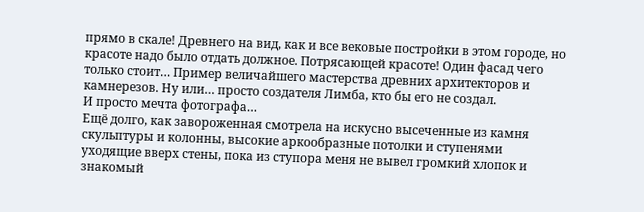прямо в скале! Древнего на вид, как и все вековые постройки в этом городе, но красоте надо было отдать должное. Потрясающей красоте! Один фасад чего только стоит… Пример величайшего мастерства древних архитекторов и камнерезов. Ну или… просто создателя Лимба, кто бы его не создал.
И просто мечта фотографа…
Ещё долго, как завороженная смотрела на искусно высеченные из камня скульптуры и колонны, высокие аркообразные потолки и ступенями уходящие вверх стены, пока из ступора меня не вывел громкий хлопок и знакомый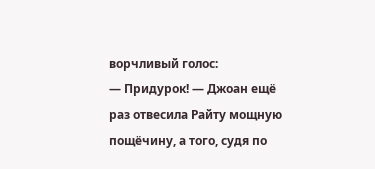ворчливый голос:
— Придурок! — Джоан ещё раз отвесила Райту мощную пощёчину, а того, судя по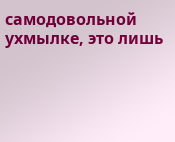самодовольной ухмылке, это лишь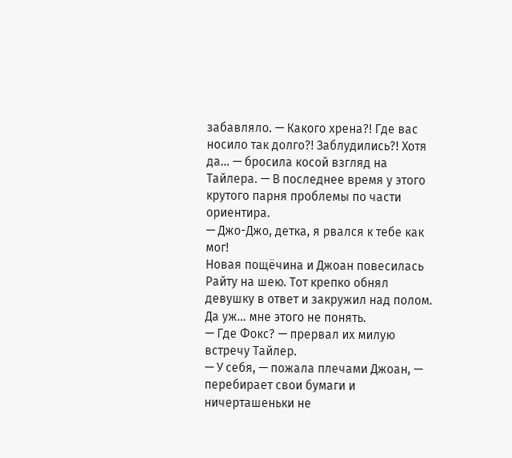забавляло. — Какого хрена?! Где вас носило так долго?! Заблудились?! Хотя да… — бросила косой взгляд на Тайлера. — В последнее время у этого крутого парня проблемы по части ориентира.
— Джо-Джо, детка, я рвался к тебе как мог!
Новая пощёчина и Джоан повесилась Райту на шею. Тот крепко обнял девушку в ответ и закружил над полом.
Да уж… мне этого не понять.
— Где Фокс? — прервал их милую встречу Тайлер.
— У себя, — пожала плечами Джоан, — перебирает свои бумаги и ничерташеньки не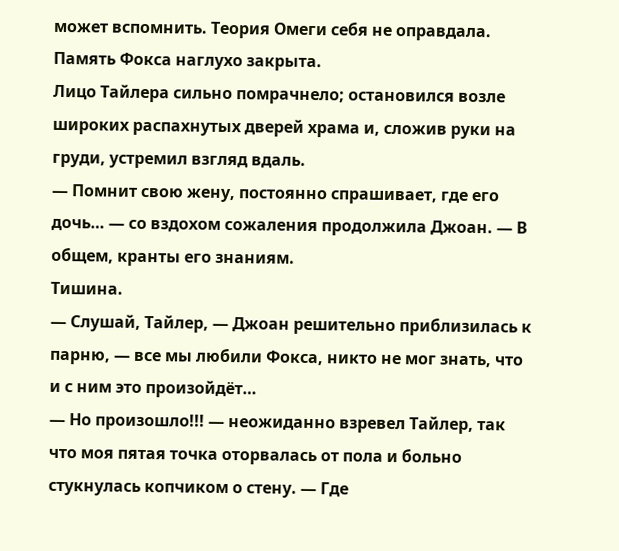может вспомнить. Теория Омеги себя не оправдала. Память Фокса наглухо закрыта.
Лицо Тайлера сильно помрачнело; остановился возле широких распахнутых дверей храма и, сложив руки на груди, устремил взгляд вдаль.
— Помнит свою жену, постоянно спрашивает, где его дочь… — со вздохом сожаления продолжила Джоан. — В общем, кранты его знаниям.
Тишина.
— Слушай, Тайлер, — Джоан решительно приблизилась к парню, — все мы любили Фокса, никто не мог знать, что и с ним это произойдёт…
— Но произошло!!! — неожиданно взревел Тайлер, так что моя пятая точка оторвалась от пола и больно стукнулась копчиком о стену. — Где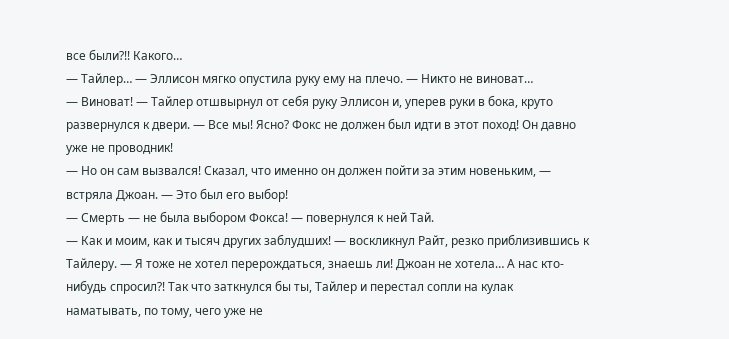все были?!! Какого…
— Тайлер… — Эллисон мягко опустила руку ему на плечо. — Никто не виноват…
— Виноват! — Тайлер отшвырнул от себя руку Эллисон и, уперев руки в бока, круто развернулся к двери. — Все мы! Ясно? Фокс не должен был идти в этот поход! Он давно уже не проводник!
— Но он сам вызвался! Сказал, что именно он должен пойти за этим новеньким, — встряла Джоан. — Это был его выбор!
— Смерть — не была выбором Фокса! — повернулся к ней Тай.
— Как и моим, как и тысяч других заблудших! — воскликнул Райт, резко приблизившись к Тайлеру. — Я тоже не хотел перерождаться, знаешь ли! Джоан не хотела… А нас кто-нибудь спросил?! Так что заткнулся бы ты, Тайлер и перестал сопли на кулак наматывать, по тому, чего уже не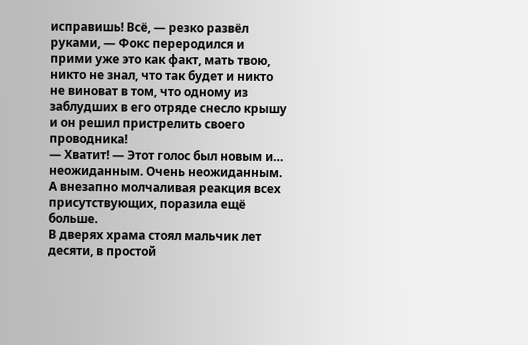исправишь! Всё, — резко развёл руками, — Фокс переродился и прими уже это как факт, мать твою, никто не знал, что так будет и никто не виноват в том, что одному из заблудших в его отряде снесло крышу и он решил пристрелить своего проводника!
— Хватит! — Этот голос был новым и… неожиданным. Очень неожиданным. А внезапно молчаливая реакция всех присутствующих, поразила ещё больше.
В дверях храма стоял мальчик лет десяти, в простой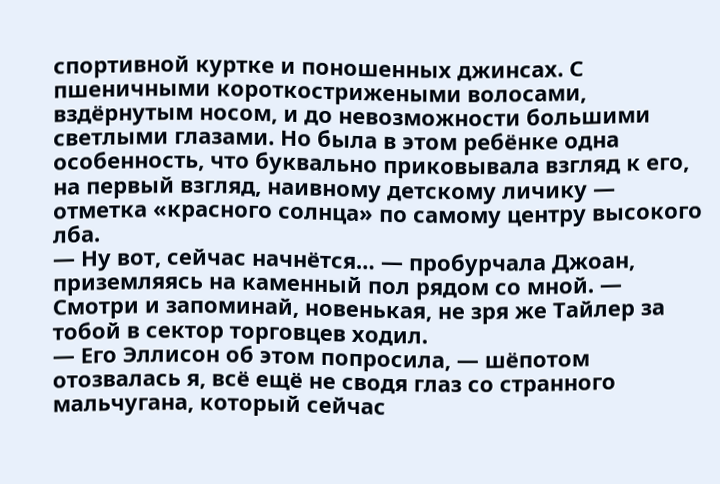спортивной куртке и поношенных джинсах. С пшеничными короткострижеными волосами, вздёрнутым носом, и до невозможности большими светлыми глазами. Но была в этом ребёнке одна особенность, что буквально приковывала взгляд к его, на первый взгляд, наивному детскому личику — отметка «красного солнца» по самому центру высокого лба.
— Ну вот, сейчас начнётся… — пробурчала Джоан, приземляясь на каменный пол рядом со мной. — Смотри и запоминай, новенькая, не зря же Тайлер за тобой в сектор торговцев ходил.
— Его Эллисон об этом попросила, — шёпотом отозвалась я, всё ещё не сводя глаз со странного мальчугана, который сейчас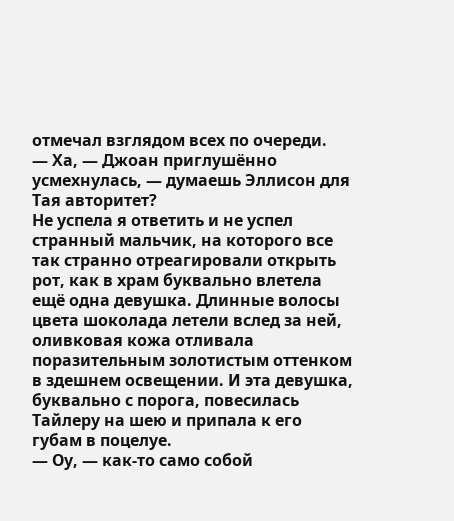отмечал взглядом всех по очереди.
— Ха, — Джоан приглушённо усмехнулась, — думаешь Эллисон для Тая авторитет?
Не успела я ответить и не успел странный мальчик, на которого все так странно отреагировали открыть рот, как в храм буквально влетела ещё одна девушка. Длинные волосы цвета шоколада летели вслед за ней, оливковая кожа отливала поразительным золотистым оттенком в здешнем освещении. И эта девушка, буквально с порога, повесилась Тайлеру на шею и припала к его губам в поцелуе.
— Оу, — как-то само собой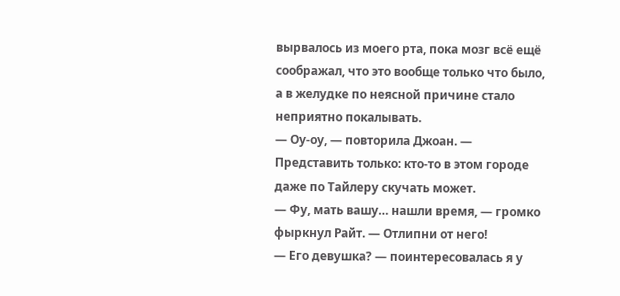вырвалось из моего рта, пока мозг всё ещё соображал, что это вообще только что было, а в желудке по неясной причине стало неприятно покалывать.
— Оу-оу, — повторила Джоан. — Представить только: кто-то в этом городе даже по Тайлеру скучать может.
— Фу, мать вашу… нашли время, — громко фыркнул Райт. — Отлипни от него!
— Его девушка? — поинтересовалась я у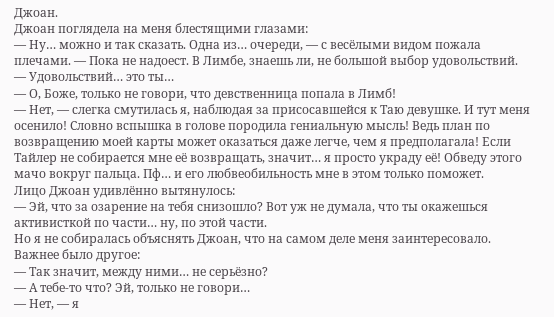Джоан.
Джоан поглядела на меня блестящими глазами:
— Ну… можно и так сказать. Одна из… очереди, — с весёлыми видом пожала плечами. — Пока не надоест. В Лимбе, знаешь ли, не большой выбор удовольствий.
— Удовольствий… это ты…
— О, Боже, только не говори, что девственница попала в Лимб!
— Нет, — слегка смутилась я, наблюдая за присосавшейся к Таю девушке. И тут меня осенило! Словно вспышка в голове породила гениальную мысль! Ведь план по возвращению моей карты может оказаться даже легче, чем я предполагала! Если Тайлер не собирается мне её возвращать, значит… я просто украду её! Обведу этого мачо вокруг пальца. Пф… и его любвеобильность мне в этом только поможет.
Лицо Джоан удивлённо вытянулось:
— Эй, что за озарение на тебя снизошло? Вот уж не думала, что ты окажешься активисткой по части… ну, по этой части.
Но я не собиралась объяснять Джоан, что на самом деле меня заинтересовало. Важнее было другое:
— Так значит, между ними… не серьёзно?
— А тебе-то что? Эй, только не говори…
— Нет, — я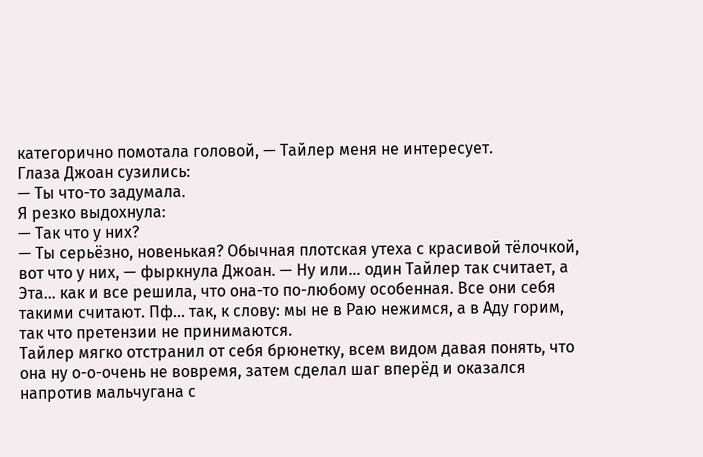категорично помотала головой, — Тайлер меня не интересует.
Глаза Джоан сузились:
— Ты что-то задумала.
Я резко выдохнула:
— Так что у них?
— Ты серьёзно, новенькая? Обычная плотская утеха с красивой тёлочкой, вот что у них, — фыркнула Джоан. — Ну или… один Тайлер так считает, а Эта… как и все решила, что она-то по-любому особенная. Все они себя такими считают. Пф… так, к слову: мы не в Раю нежимся, а в Аду горим, так что претензии не принимаются.
Тайлер мягко отстранил от себя брюнетку, всем видом давая понять, что она ну о-о-очень не вовремя, затем сделал шаг вперёд и оказался напротив мальчугана с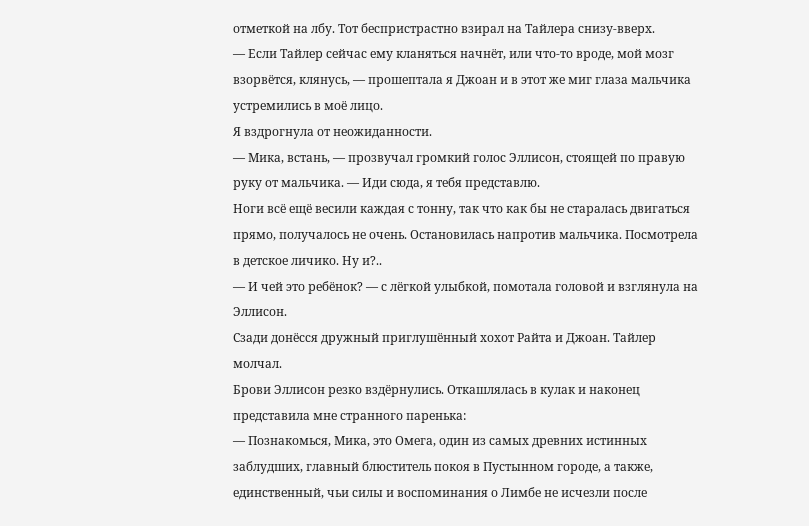отметкой на лбу. Тот беспристрастно взирал на Тайлера снизу-вверх.
— Если Тайлер сейчас ему кланяться начнёт, или что-то вроде, мой мозг взорвётся, клянусь, — прошептала я Джоан и в этот же миг глаза мальчика устремились в моё лицо.
Я вздрогнула от неожиданности.
— Мика, встань, — прозвучал громкий голос Эллисон, стоящей по правую руку от мальчика. — Иди сюда, я тебя представлю.
Ноги всё ещё весили каждая с тонну, так что как бы не старалась двигаться прямо, получалось не очень. Остановилась напротив мальчика. Посмотрела в детское личико. Ну и?..
— И чей это ребёнок? — с лёгкой улыбкой, помотала головой и взглянула на Эллисон.
Сзади донёсся дружный приглушённый хохот Райта и Джоан. Тайлер молчал.
Брови Эллисон резко вздёрнулись. Откашлялась в кулак и наконец представила мне странного паренька:
— Познакомься, Мика, это Омега, один из самых древних истинных заблудших, главный блюститель покоя в Пустынном городе, а также, единственный, чьи силы и воспоминания о Лимбе не исчезли после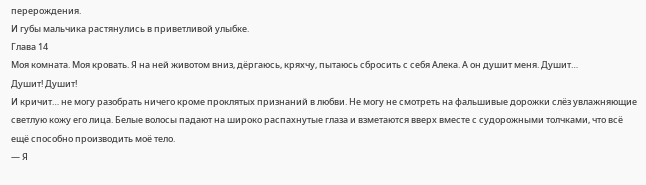перерождения.
И губы мальчика растянулись в приветливой улыбке.
Глава 14
Моя комната. Моя кровать. Я на ней животом вниз, дёргаюсь, кряхчу, пытаюсь сбросить с себя Алека. А он душит меня. Душит…
Душит! Душит!
И кричит… не могу разобрать ничего кроме проклятых признаний в любви. Не могу не смотреть на фальшивые дорожки слёз увлажняющие светлую кожу его лица. Белые волосы падают на широко распахнутые глаза и взметаются вверх вместе с судорожными толчками, что всё ещё способно производить моё тело.
— Я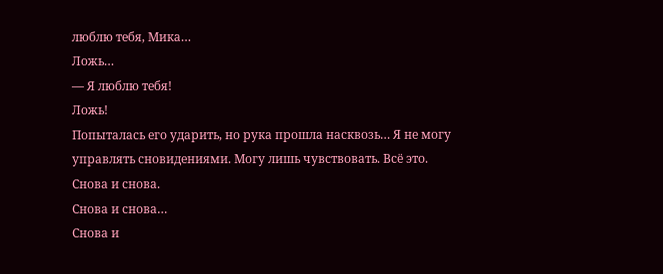люблю тебя, Мика…
Ложь…
— Я люблю тебя!
Ложь!
Попыталась его ударить, но рука прошла насквозь… Я не могу управлять сновидениями. Могу лишь чувствовать. Всё это. Снова и снова.
Снова и снова…
Снова и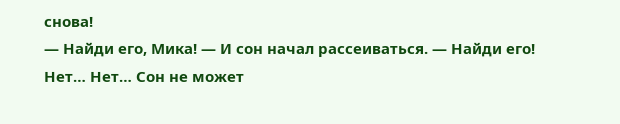снова!
— Найди его, Мика! — И сон начал рассеиваться. — Найди его!
Нет… Нет… Сон не может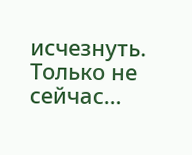исчезнуть. Только не сейчас…